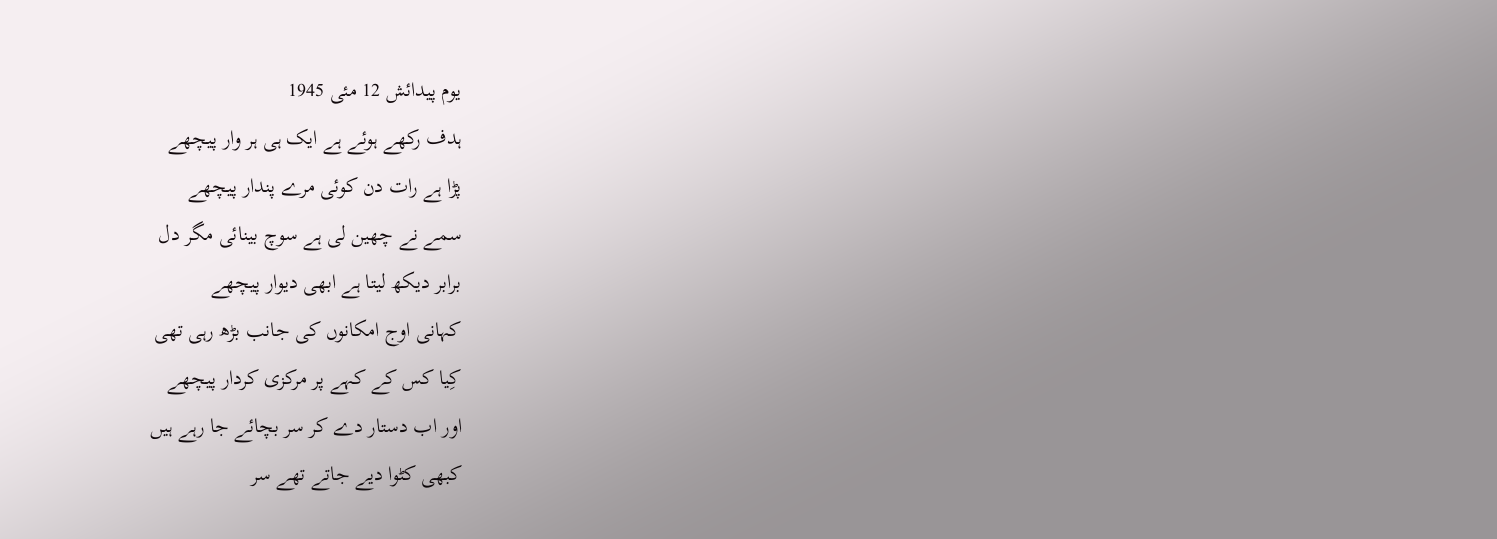یوم پیدائش 12 مئی 1945
ہدف رکھے ہوئے ہے ایک ہی ہر وار پیچھے
پڑا ہے رات دن کوئی مرے پندار پیچھے
سمے نے چھین لی ہے سوچ بینائی مگر دل
برابر دیکھ لیتا ہے ابھی دیوار پیچھے
کہانی اوج امکانوں کی جانب بڑھ رہی تھی
کِیا کس کے کہے پر مرکزی کردار پیچھے
اور اب دستار دے کر سر بچائے جا رہے ہیں
کبھی کٹوا دیے جاتے تھے سر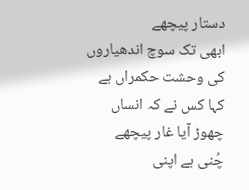دستار پیچھے
ابھی تک سوچ اندھیاروں کی وحشت حکمراں ہے
کہا کس نے کہ انساں چھوڑ آیا غار پیچھے
چُنی ہے اپنی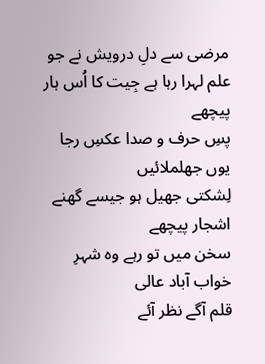مرضی سے دلِ درویش نے جو
علم لہرا رہا ہے جِیت کا اُس ہار پیچھے
پسِ حرف و صدا عکسِ رجا یوں جھلملائیں
لِشکتی جھیل ہو جیسے گھنے اشجار پیچھے
سخن میں تو رہے وہ شہرِ خواب آباد عالی
قلم آگے نظر آئے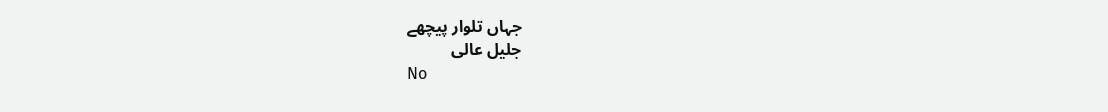جہاں تلوار پیچھے
جلیل عالی
No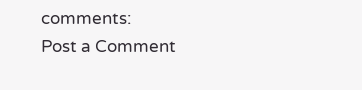comments:
Post a Comment